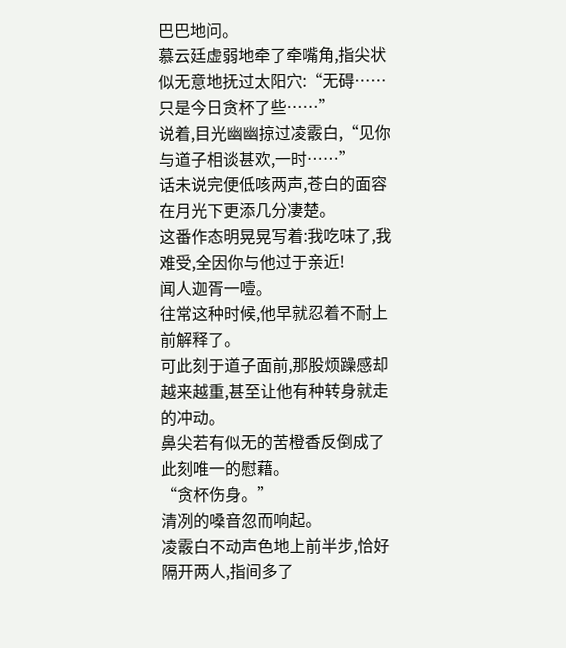巴巴地问。
慕云廷虚弱地牵了牵嘴角,指尖状似无意地抚过太阳穴:“无碍……只是今日贪杯了些……”
说着,目光幽幽掠过凌霰白,“见你与道子相谈甚欢,一时……”
话未说完便低咳两声,苍白的面容在月光下更添几分凄楚。
这番作态明晃晃写着:我吃味了,我难受,全因你与他过于亲近!
闻人迦胥一噎。
往常这种时候,他早就忍着不耐上前解释了。
可此刻于道子面前,那股烦躁感却越来越重,甚至让他有种转身就走的冲动。
鼻尖若有似无的苦橙香反倒成了此刻唯一的慰藉。
“贪杯伤身。”
清冽的嗓音忽而响起。
凌霰白不动声色地上前半步,恰好隔开两人,指间多了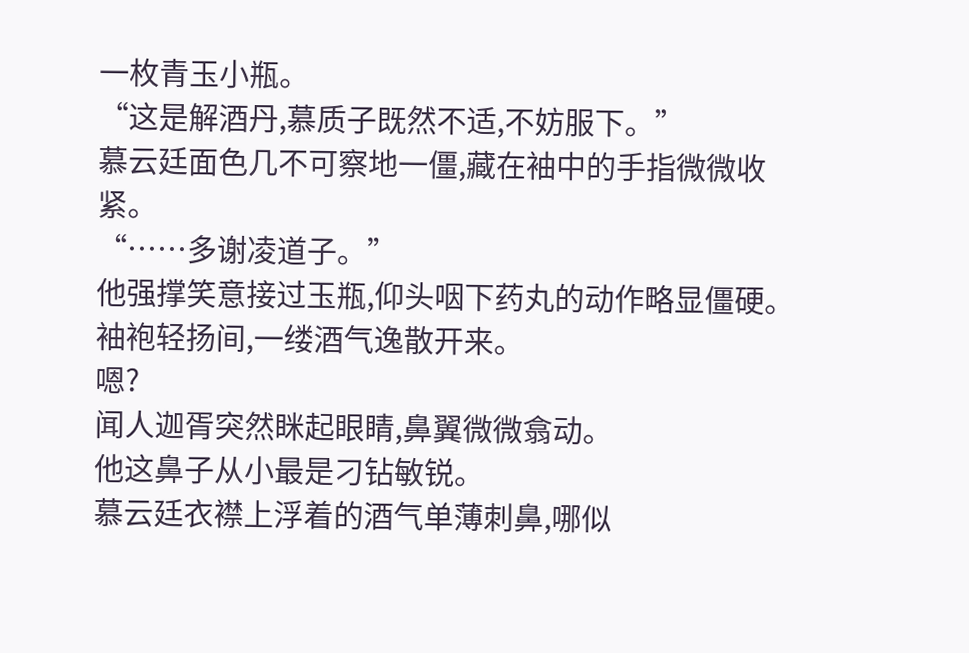一枚青玉小瓶。
“这是解酒丹,慕质子既然不适,不妨服下。”
慕云廷面色几不可察地一僵,藏在袖中的手指微微收紧。
“……多谢凌道子。”
他强撑笑意接过玉瓶,仰头咽下药丸的动作略显僵硬。
袖袍轻扬间,一缕酒气逸散开来。
嗯?
闻人迦胥突然眯起眼睛,鼻翼微微翕动。
他这鼻子从小最是刁钻敏锐。
慕云廷衣襟上浮着的酒气单薄刺鼻,哪似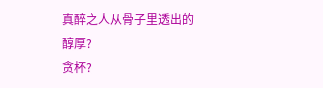真醉之人从骨子里透出的醇厚?
贪杯?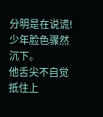分明是在说谎!
少年脸色骤然沉下。
他舌尖不自觉抵住上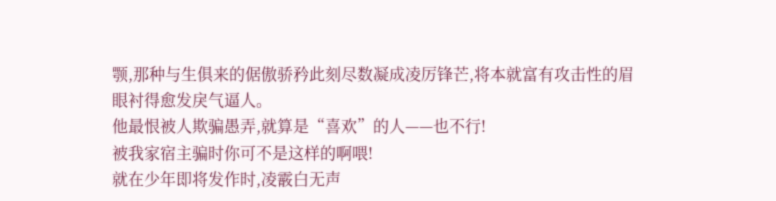颚,那种与生俱来的倨傲骄矜此刻尽数凝成凌厉锋芒,将本就富有攻击性的眉眼衬得愈发戾气逼人。
他最恨被人欺骗愚弄,就算是“喜欢”的人——也不行!
被我家宿主骗时你可不是这样的啊喂!
就在少年即将发作时,凌霰白无声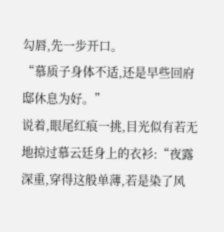勾唇,先一步开口。
“慕质子身体不适,还是早些回府邸休息为好。”
说着,眼尾红痕一挑,目光似有若无地掠过慕云廷身上的衣衫:“夜露深重,穿得这般单薄,若是染了风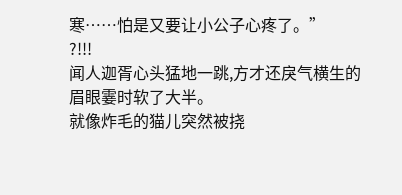寒……怕是又要让小公子心疼了。”
?!!!
闻人迦胥心头猛地一跳,方才还戾气横生的眉眼霎时软了大半。
就像炸毛的猫儿突然被挠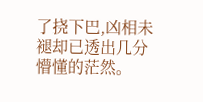了挠下巴,凶相未褪却已透出几分懵懂的茫然。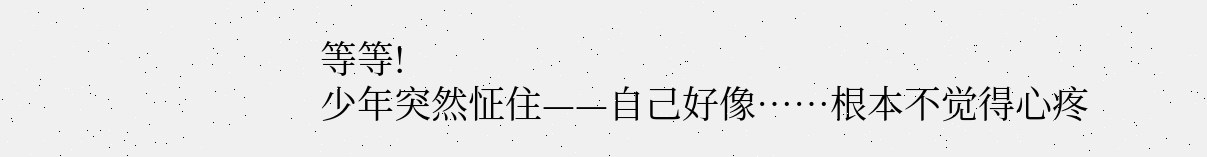等等!
少年突然怔住——自己好像……根本不觉得心疼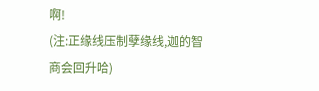啊!
(注:正缘线压制孽缘线,迦的智商会回升哈)